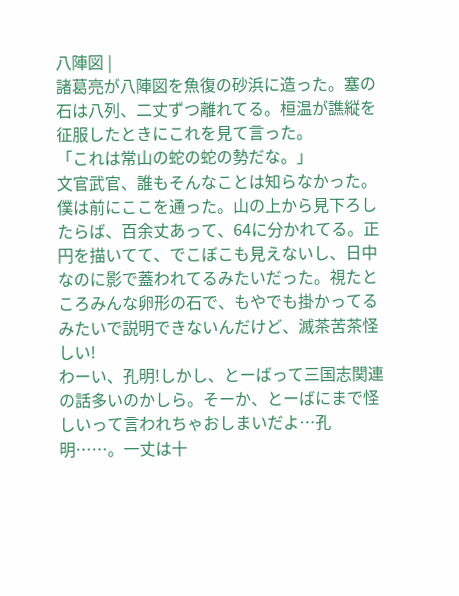八陣図 |
諸葛亮が八陣図を魚復の砂浜に造った。塞の石は八列、二丈ずつ離れてる。桓温が譙縦を征服したときにこれを見て言った。
「これは常山の蛇の蛇の勢だな。」
文官武官、誰もそんなことは知らなかった。僕は前にここを通った。山の上から見下ろしたらば、百余丈あって、64に分かれてる。正円を描いてて、でこぼこも見えないし、日中なのに影で蓋われてるみたいだった。視たところみんな卵形の石で、もやでも掛かってるみたいで説明できないんだけど、滅茶苦茶怪しい!
わーい、孔明!しかし、とーばって三国志関連の話多いのかしら。そーか、とーばにまで怪しいって言われちゃおしまいだよ…孔明……。一丈は十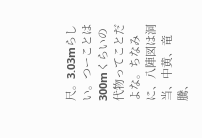尺。3.03mらしい。つーことは300mくらいの代物ってことだよな。ちなみに、八陣図は洞当、中黄、竜騰、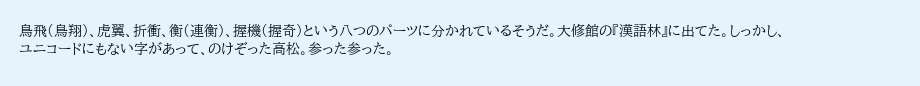鳥飛(鳥翔)、虎翼、折衝、衡(連衡)、握機(握奇)という八つのパーツに分かれているそうだ。大修館の『漢語林』に出てた。しっかし、ユニコードにもない字があって、のけぞった高松。参った参った。